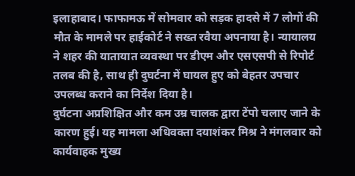इलाहाबाद। फाफामऊ में सोमवार को सड़क हादसे में 7 लोगों की मौत के मामले पर हाईकोर्ट ने सख्त रवैया अपनाया है। न्यायालय ने शहर की यातायात व्यवस्था पर डीएम और एसएसपी से रिपोर्ट तलब की है, साथ ही दुघर्टना में घायल हुए को बेहतर उपचार उपलब्ध कराने का निर्देश दिया है।
दुर्घटना अप्रशिक्षित और कम उम्र चालक द्वारा टेंपो चलाए जाने के कारण हुई। यह मामला अधिवक्ता दयाशंकर मिश्र ने मंगलवार को कार्यवाहक मुख्य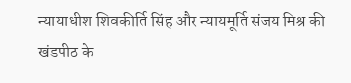न्यायाधीश शिवकीर्ति सिंह और न्यायमूर्ति संजय मिश्र की खंडपीठ के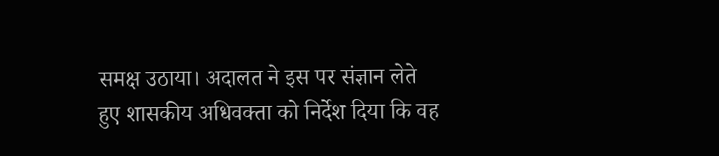समक्ष उठाया। अदालत ने इस पर संज्ञान लेते हुए शासकीय अधिवक्ता को निर्देश दिया कि वह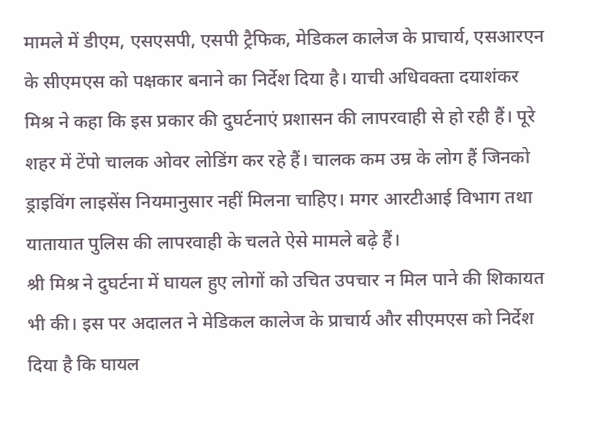मामले में डीएम, एसएसपी, एसपी ट्रैफिक, मेडिकल कालेज के प्राचार्य, एसआरएन के सीएमएस को पक्षकार बनाने का निर्देश दिया है। याची अधिवक्ता दयाशंकर मिश्र ने कहा कि इस प्रकार की दुघर्टनाएं प्रशासन की लापरवाही से हो रही हैं। पूरे शहर में टेंपो चालक ओवर लोडिंग कर रहे हैं। चालक कम उम्र के लोग हैं जिनको ड्राइविंग लाइसेंस नियमानुसार नहीं मिलना चाहिए। मगर आरटीआई विभाग तथा यातायात पुलिस की लापरवाही के चलते ऐसे मामले बढ़े हैं।
श्री मिश्र ने दुघर्टना में घायल हुए लोगों को उचित उपचार न मिल पाने की शिकायत भी की। इस पर अदालत ने मेडिकल कालेज के प्राचार्य और सीएमएस को निर्देश दिया है कि घायल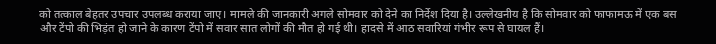को तत्काल बेहतर उपचार उपलब्ध कराया जाए। मामले की जानकारी अगले सोमवार को देने का निर्देश दिया है। उल्लेखनीय है कि सोमवार को फाफामऊ में एक बस और टेंपो की भिड़ंत हो जाने के कारण टेंपो में सवार सात लोगों की मौत हो गई थी। हादसे में आठ सवारियां गंभीर रूप से घायल हैं।